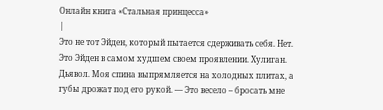Онлайн книга «Стальная принцесса»
|
Это не тот Эйден, который пытается сдерживать себя. Нет. Это Эйден в самом худшем своем проявлении. Хулиган. Дьявол. Моя спина выпрямляется на холодных плитах, а губы дрожат под его рукой. — Это весело – бросать мне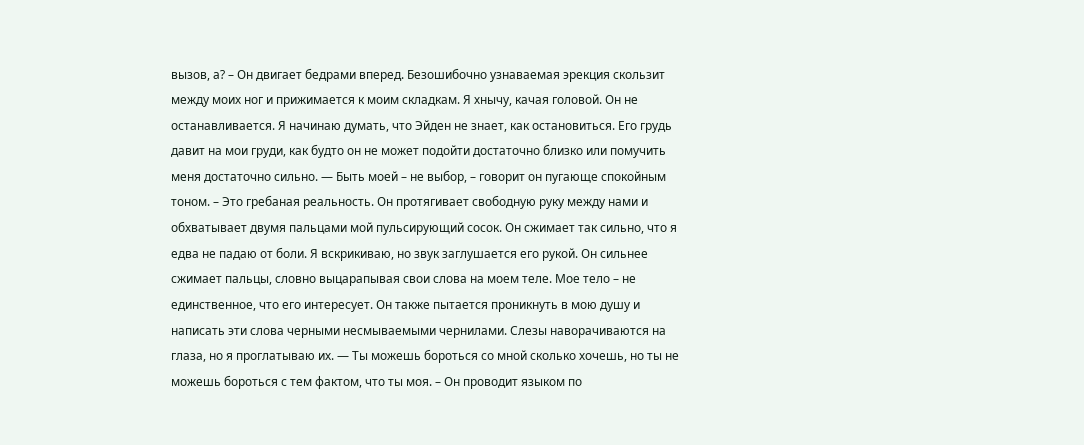вызов, а? – Он двигает бедрами вперед. Безошибочно узнаваемая эрекция скользит между моих ног и прижимается к моим складкам. Я хнычу, качая головой. Он не останавливается. Я начинаю думать, что Эйден не знает, как остановиться. Его грудь давит на мои груди, как будто он не может подойти достаточно близко или помучить меня достаточно сильно. — Быть моей – не выбор, – говорит он пугающе спокойным тоном. – Это гребаная реальность. Он протягивает свободную руку между нами и обхватывает двумя пальцами мой пульсирующий сосок. Он сжимает так сильно, что я едва не падаю от боли. Я вскрикиваю, но звук заглушается его рукой. Он сильнее сжимает пальцы, словно выцарапывая свои слова на моем теле. Мое тело – не единственное, что его интересует. Он также пытается проникнуть в мою душу и написать эти слова черными несмываемыми чернилами. Слезы наворачиваются на глаза, но я проглатываю их. — Ты можешь бороться со мной сколько хочешь, но ты не можешь бороться с тем фактом, что ты моя. – Он проводит языком по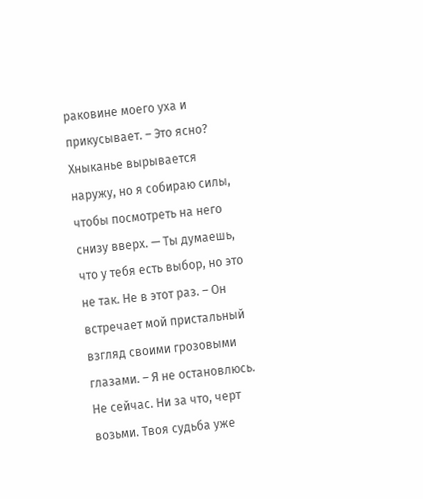раковине моего уха и прикусывает. – Это ясно? Хныканье вырывается наружу, но я собираю силы, чтобы посмотреть на него снизу вверх. — Ты думаешь, что у тебя есть выбор, но это не так. Не в этот раз. – Он встречает мой пристальный взгляд своими грозовыми глазами. – Я не остановлюсь. Не сейчас. Ни за что, черт возьми. Твоя судьба уже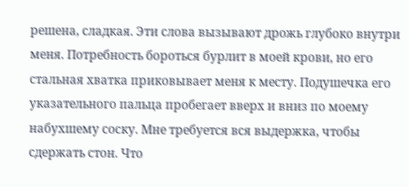решена, сладкая. Эти слова вызывают дрожь глубоко внутри меня. Потребность бороться бурлит в моей крови, но его стальная хватка приковывает меня к месту. Подушечка его указательного пальца пробегает вверх и вниз по моему набухшему соску. Мне требуется вся выдержка, чтобы сдержать стон. Что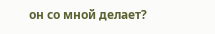он со мной делает?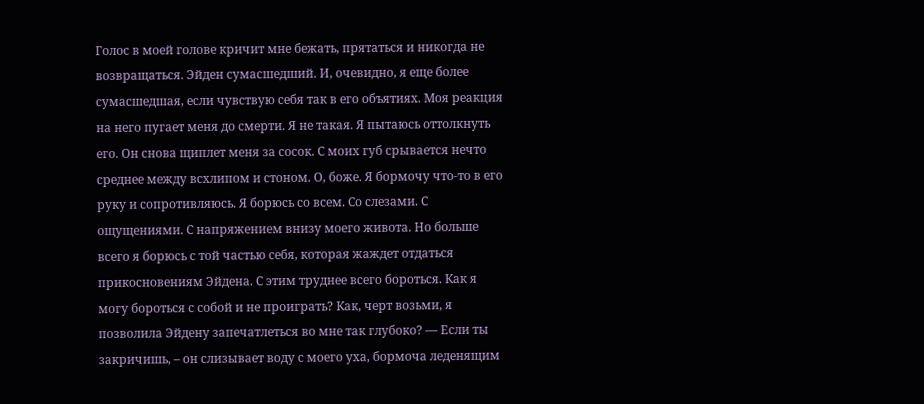Голос в моей голове кричит мне бежать, прятаться и никогда не возвращаться. Эйден сумасшедший. И, очевидно, я еще более сумасшедшая, если чувствую себя так в его объятиях. Моя реакция на него пугает меня до смерти. Я не такая. Я пытаюсь оттолкнуть его. Он снова щиплет меня за сосок. С моих губ срывается нечто среднее между всхлипом и стоном. О, боже. Я бормочу что-то в его руку и сопротивляюсь. Я борюсь со всем. Со слезами. С ощущениями. С напряжением внизу моего живота. Но больше всего я борюсь с той частью себя, которая жаждет отдаться прикосновениям Эйдена. С этим труднее всего бороться. Как я могу бороться с собой и не проиграть? Как, черт возьми, я позволила Эйдену запечатлеться во мне так глубоко? — Если ты закричишь, – он слизывает воду с моего уха, бормоча леденящим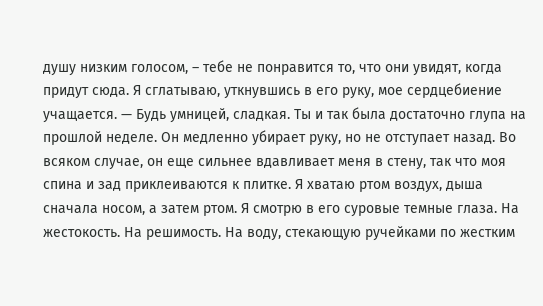душу низким голосом, – тебе не понравится то, что они увидят, когда придут сюда. Я сглатываю, уткнувшись в его руку, мое сердцебиение учащается. — Будь умницей, сладкая. Ты и так была достаточно глупа на прошлой неделе. Он медленно убирает руку, но не отступает назад. Во всяком случае, он еще сильнее вдавливает меня в стену, так что моя спина и зад приклеиваются к плитке. Я хватаю ртом воздух, дыша сначала носом, а затем ртом. Я смотрю в его суровые темные глаза. На жестокость. На решимость. На воду, стекающую ручейками по жестким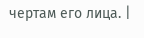чертам его лица. |